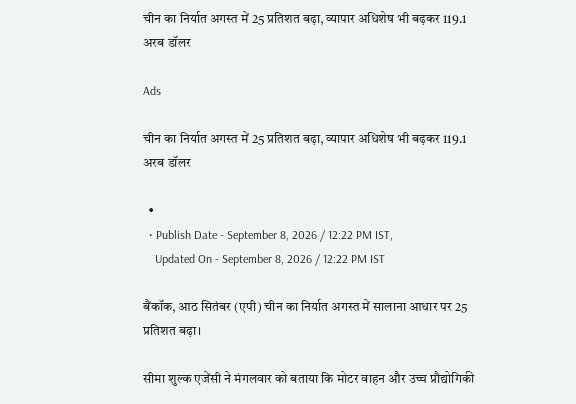चीन का निर्यात अगस्त में 25 प्रतिशत बढ़ा, व्यापार अधिशेष भी बढ़कर 119.1 अरब डॉलर

Ads

चीन का निर्यात अगस्त में 25 प्रतिशत बढ़ा, व्यापार अधिशेष भी बढ़कर 119.1 अरब डॉलर

  •
  • Publish Date - September 8, 2026 / 12:22 PM IST,
    Updated On - September 8, 2026 / 12:22 PM IST

बैंकॉक, आठ सितंबर (एपी) चीन का निर्यात अगस्त में सालाना आधार पर 25 प्रतिशत बढ़ा।

सीमा शुल्क एजेंसी ने मंगलवार को बताया कि मोटर वाहन और उच्च प्रौद्योगिकी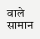वाले सामान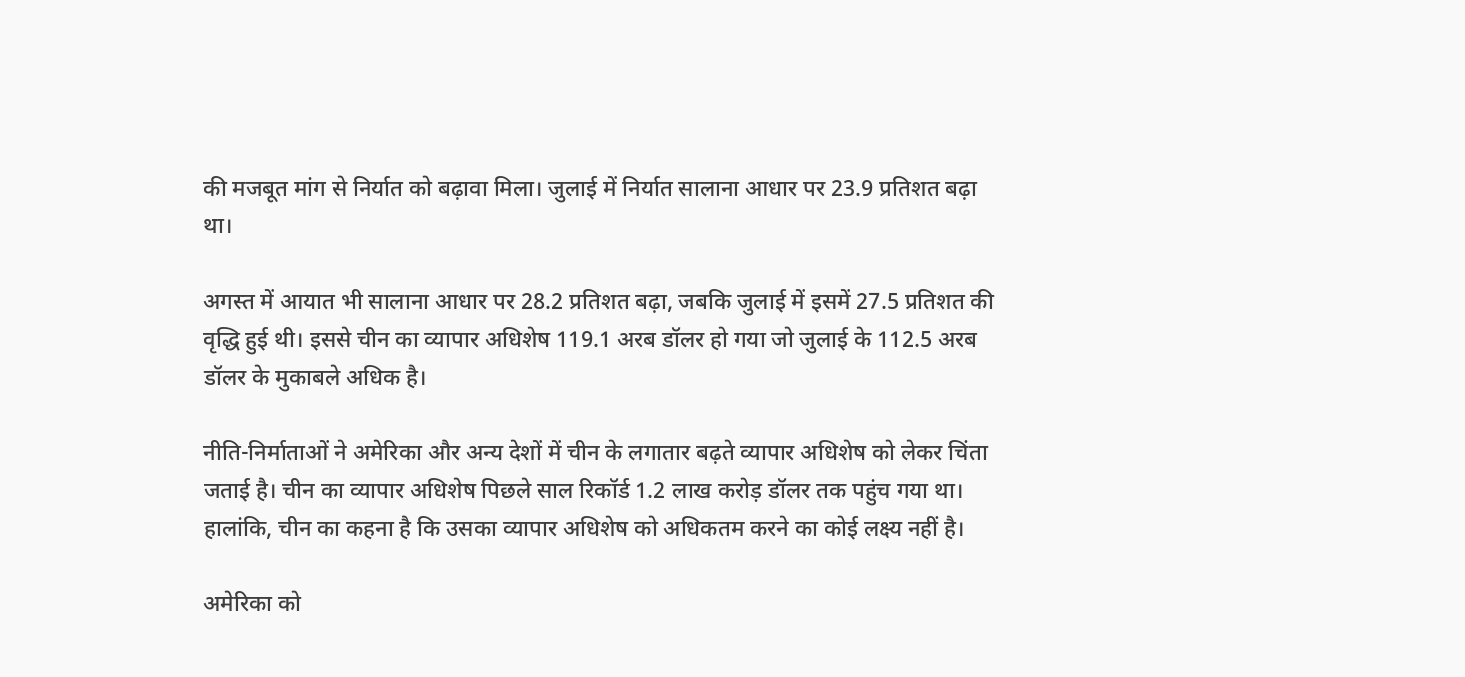की मजबूत मांग से निर्यात को बढ़ावा मिला। जुलाई में निर्यात सालाना आधार पर 23.9 प्रतिशत बढ़ा था।

अगस्त में आयात भी सालाना आधार पर 28.2 प्रतिशत बढ़ा, जबकि जुलाई में इसमें 27.5 प्रतिशत की वृद्धि हुई थी। इससे चीन का व्यापार अधिशेष 119.1 अरब डॉलर हो गया जो जुलाई के 112.5 अरब डॉलर के मुकाबले अधिक है।

नीति-निर्माताओं ने अमेरिका और अन्य देशों में चीन के लगातार बढ़ते व्यापार अधिशेष को लेकर चिंता जताई है। चीन का व्यापार अधिशेष पिछले साल रिकॉर्ड 1.2 लाख करोड़ डॉलर तक पहुंच गया था। हालांकि, चीन का कहना है कि उसका व्यापार अधिशेष को अधिकतम करने का कोई लक्ष्य नहीं है।

अमेरिका को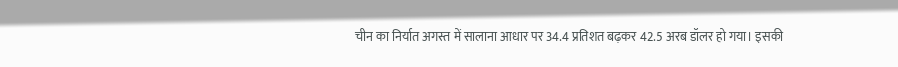चीन का निर्यात अगस्त में सालाना आधार पर 34.4 प्रतिशत बढ़कर 42.5 अरब डॉलर हो गया। इसकी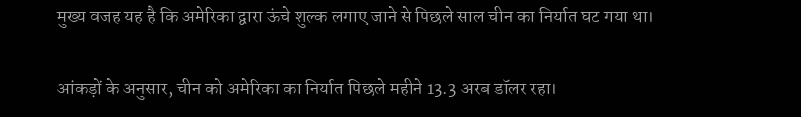मुख्य वजह यह है कि अमेरिका द्वारा ऊंचे शुल्क लगाए जाने से पिछले साल चीन का निर्यात घट गया था।

आंकड़ों के अनुसार, चीन को अमेरिका का निर्यात पिछले महीने 13.3 अरब डॉलर रहा।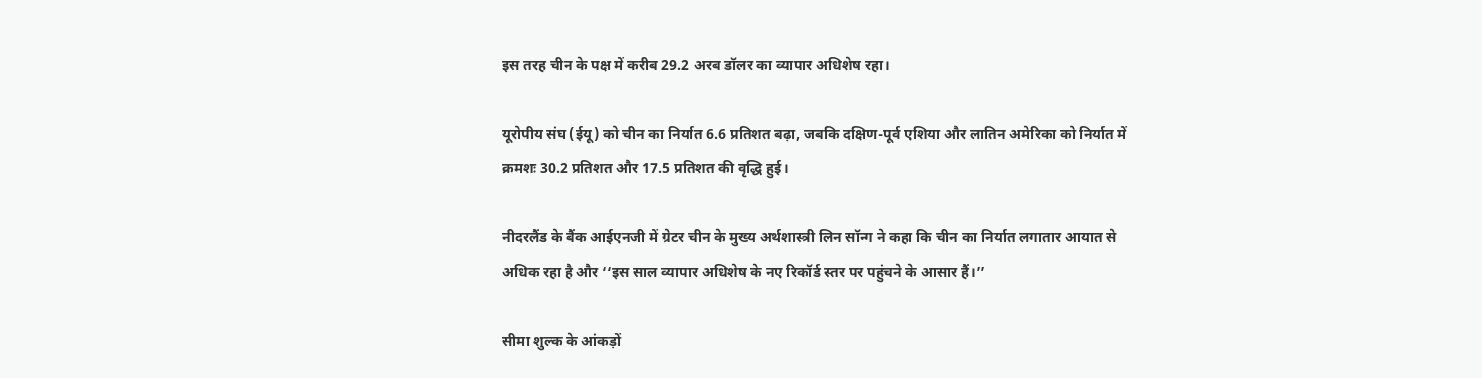इस तरह चीन के पक्ष में करीब 29.2 अरब डॉलर का व्यापार अधिशेष रहा।

यूरोपीय संघ (ईयू) को चीन का निर्यात 6.6 प्रतिशत बढ़ा, जबकि दक्षिण-पूर्व एशिया और लातिन अमेरिका को निर्यात में क्रमशः 30.2 प्रतिशत और 17.5 प्रतिशत की वृद्धि हुई।

नीदरलैंड के बैंक आईएनजी में ग्रेटर चीन के मुख्य अर्थशास्त्री लिन सॉन्ग ने कहा कि चीन का निर्यात लगातार आयात से अधिक रहा है और ‘‘इस साल व्यापार अधिशेष के नए रिकॉर्ड स्तर पर पहुंचने के आसार हैं।’’

सीमा शुल्क के आंकड़ों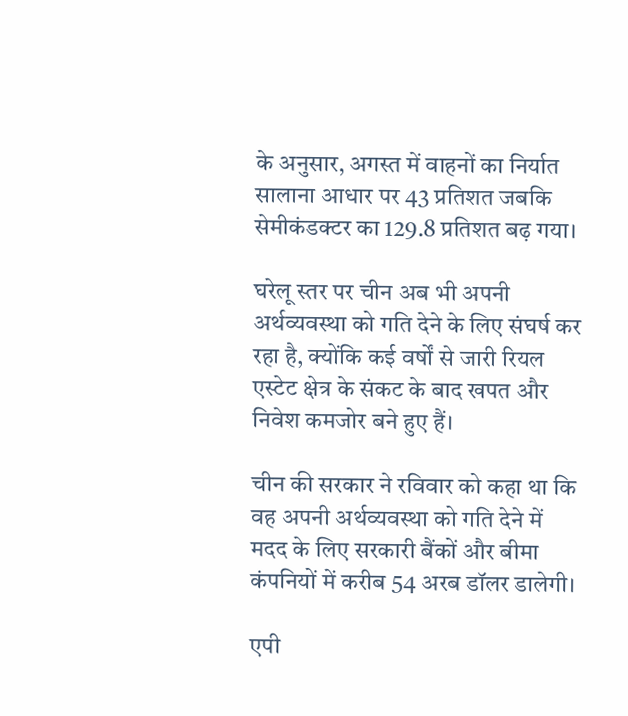के अनुसार, अगस्त में वाहनों का निर्यात सालाना आधार पर 43 प्रतिशत जबकि सेमीकंडक्टर का 129.8 प्रतिशत बढ़ गया।

घरेलू स्तर पर चीन अब भी अपनी अर्थव्यवस्था को गति देने के लिए संघर्ष कर रहा है, क्योंकि कई वर्षों से जारी रियल एस्टेट क्षेत्र के संकट के बाद खपत और निवेश कमजोर बने हुए हैं।

चीन की सरकार ने रविवार को कहा था कि वह अपनी अर्थव्यवस्था को गति देने में मदद के लिए सरकारी बैंकों और बीमा कंपनियों में करीब 54 अरब डॉलर डालेगी।

एपी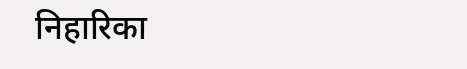निहारिका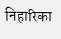निहारिका